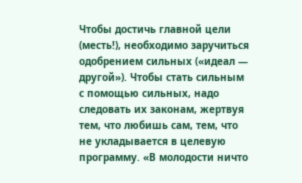Чтобы достичь главной цели (месть!), необходимо заручиться одобрением сильных («идеал — другой»). Чтобы стать сильным с помощью сильных, надо следовать их законам, жертвуя тем, что любишь сам, тем, что не укладывается в целевую программу. «В молодости ничто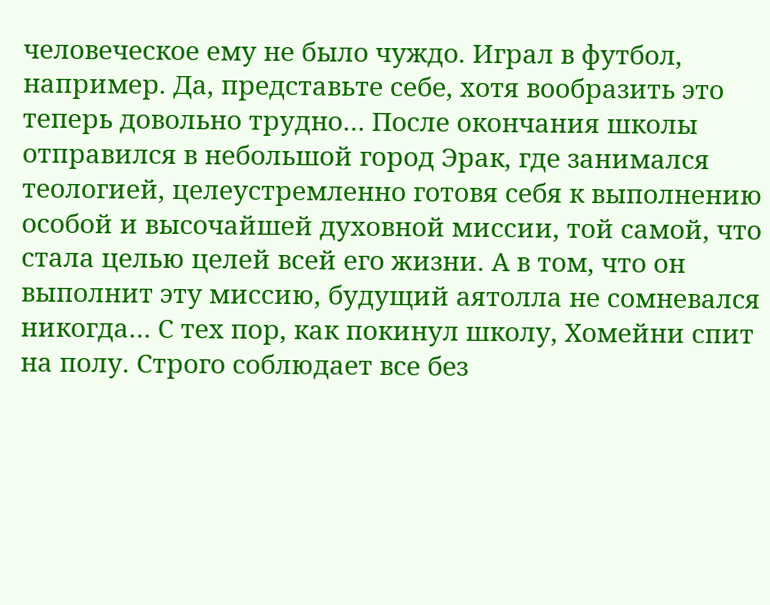человеческое ему не было чуждо. Играл в футбол, например. Да, представьте себе, хотя вообразить это теперь довольно трудно… После окончания школы отправился в небольшой город Эрак, где занимался теологией, целеустремленно готовя себя к выполнению особой и высочайшей духовной миссии, той самой, что стала целью целей всей его жизни. А в том, что он выполнит эту миссию, будущий аятолла не сомневался никогда… С тех пор, как покинул школу, Хомейни спит на полу. Строго соблюдает все без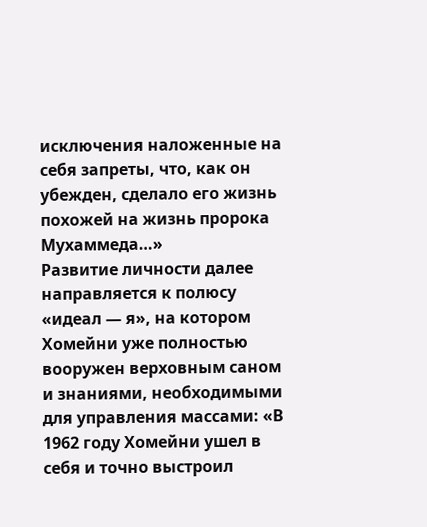исключения наложенные на себя запреты, что, как он убежден, сделало его жизнь похожей на жизнь пророка Мухаммеда…»
Развитие личности далее направляется к полюсу «идеал — я», на котором Хомейни уже полностью вооружен верховным саном и знаниями, необходимыми для управления массами: «В 1962 году Хомейни ушел в себя и точно выстроил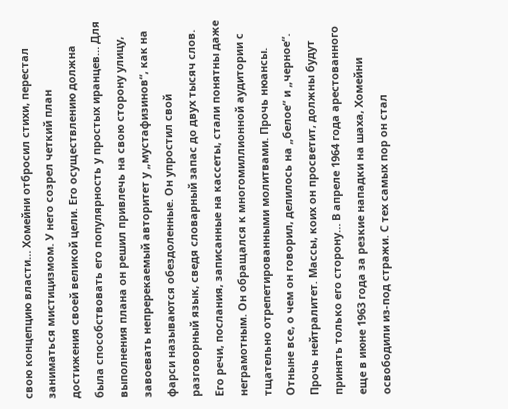свою концепцию власти… Хомейни отбросил стихи, перестал заниматься мистицизмом. У него созрел четкий план достижения своей великой цели. Его осуществлению должна была способствовать его популярность у простых иранцев… Для выполнения плана он решил привлечь на свою сторону улицу, завоевать непререкаемый авторитет у „мустафизинов“, как на фарси называются обездоленные. Он упростил свой разговорный язык, сведя словарный запас до двух тысяч слов. Его речи, послания, записанные на кассеты, стали понятны даже неграмотным. Он обращался к многомиллионной аудитории с тщательно отрепетированными молитвами. Прочь нюансы. Отныне все, о чем он говорил, делилось на „белое“ и „черное“. Прочь нейтралитет. Массы, коих он просветит, должны будут принять только его сторону… В апреле 1964 года арестованного еще в июне 1963 года за резкие нападки на шаха, Хомейни освободили из-под стражи. С тех самых пор он стал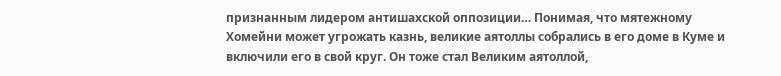признанным лидером антишахской оппозиции… Понимая, что мятежному Хомейни может угрожать казнь, великие аятоллы собрались в его доме в Куме и включили его в свой круг. Он тоже стал Великим аятоллой,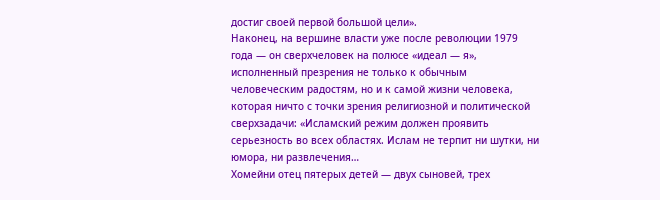достиг своей первой большой цели».
Наконец, на вершине власти уже после революции 1979 года — он сверхчеловек на полюсе «идеал — я», исполненный презрения не только к обычным человеческим радостям, но и к самой жизни человека, которая ничто с точки зрения религиозной и политической сверхзадачи: «Исламский режим должен проявить серьезность во всех областях. Ислам не терпит ни шутки, ни юмора, ни развлечения…
Хомейни отец пятерых детей — двух сыновей, трех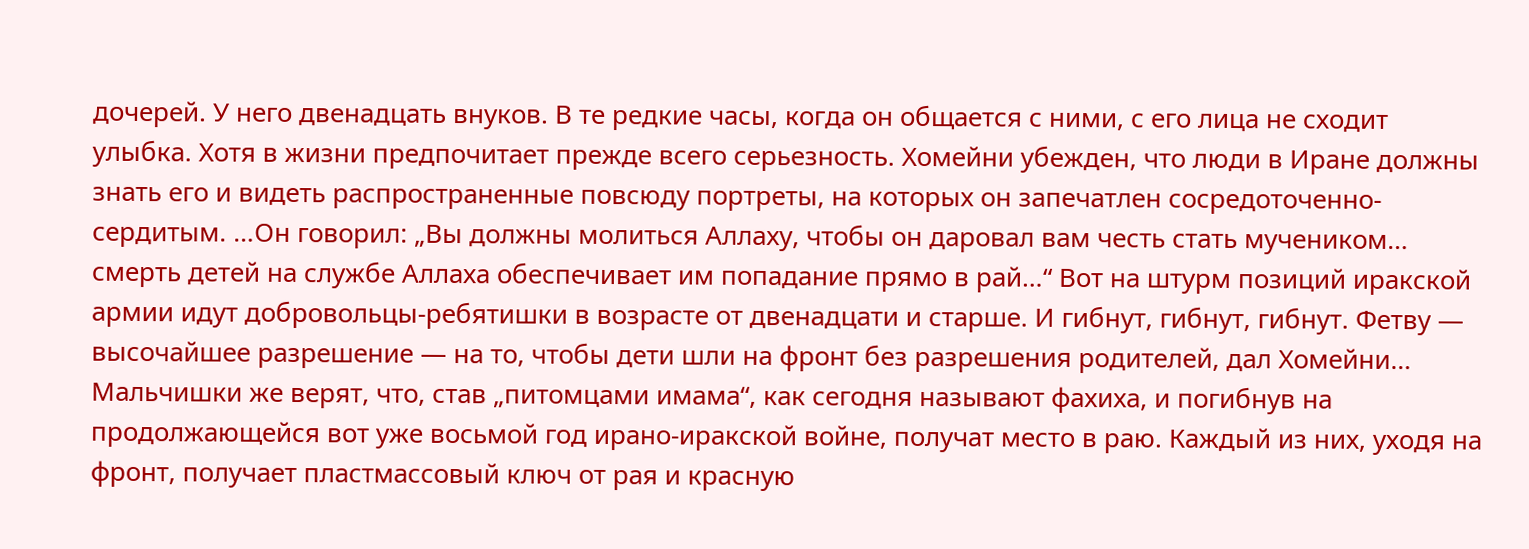дочерей. У него двенадцать внуков. В те редкие часы, когда он общается с ними, с его лица не сходит улыбка. Хотя в жизни предпочитает прежде всего серьезность. Хомейни убежден, что люди в Иране должны знать его и видеть распространенные повсюду портреты, на которых он запечатлен сосредоточенно-сердитым. …Он говорил: „Вы должны молиться Аллаху, чтобы он даровал вам честь стать мучеником… смерть детей на службе Аллаха обеспечивает им попадание прямо в рай…“ Вот на штурм позиций иракской армии идут добровольцы-ребятишки в возрасте от двенадцати и старше. И гибнут, гибнут, гибнут. Фетву — высочайшее разрешение — на то, чтобы дети шли на фронт без разрешения родителей, дал Хомейни… Мальчишки же верят, что, став „питомцами имама“, как сегодня называют фахиха, и погибнув на продолжающейся вот уже восьмой год ирано-иракской войне, получат место в раю. Каждый из них, уходя на фронт, получает пластмассовый ключ от рая и красную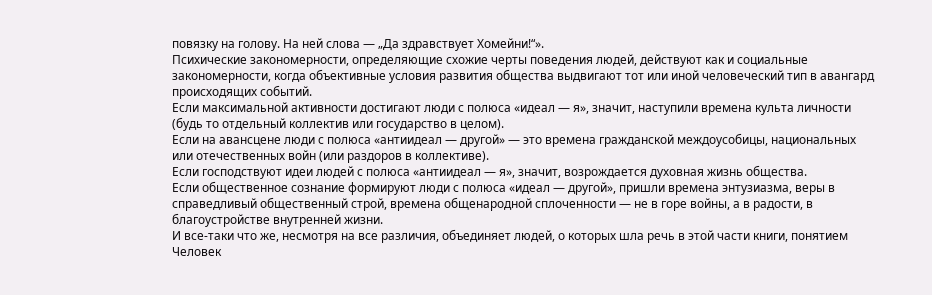повязку на голову. На ней слова — „Да здравствует Хомейни!“».
Психические закономерности, определяющие схожие черты поведения людей, действуют как и социальные закономерности, когда объективные условия развития общества выдвигают тот или иной человеческий тип в авангард происходящих событий.
Если максимальной активности достигают люди с полюса «идеал — я», значит, наступили времена культа личности (будь то отдельный коллектив или государство в целом).
Если на авансцене люди с полюса «антиидеал — другой» — это времена гражданской междоусобицы, национальных или отечественных войн (или раздоров в коллективе).
Если господствуют идеи людей с полюса «антиидеал — я», значит, возрождается духовная жизнь общества.
Если общественное сознание формируют люди с полюса «идеал — другой», пришли времена энтузиазма, веры в справедливый общественный строй, времена общенародной сплоченности — не в горе войны, а в радости, в благоустройстве внутренней жизни.
И все-таки что же, несмотря на все различия, объединяет людей, о которых шла речь в этой части книги, понятием Человек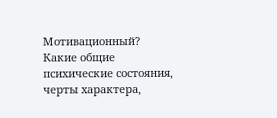Мотивационный? Какие общие психические состояния, черты характера,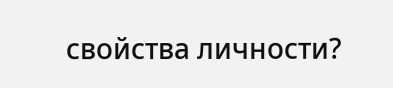свойства личности?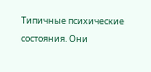Типичные психические состояния. Они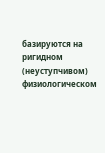базируются на ригидном (неуступчивом) физиологическом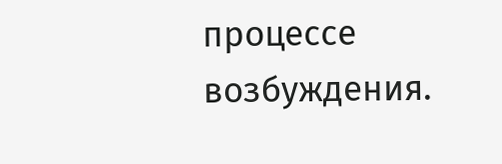процессе возбуждения.